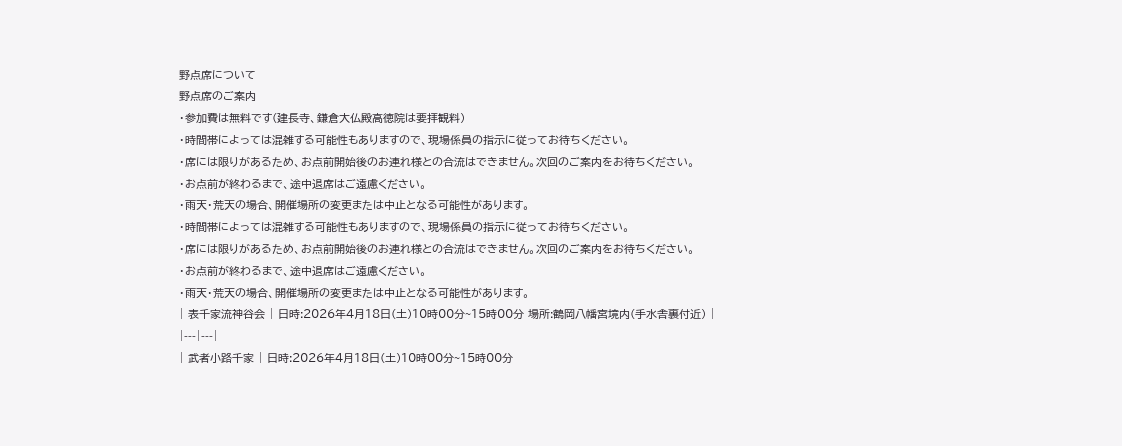野点席について
野点席のご案内
・参加費は無料です(建長寺、鎌倉大仏殿高徳院は要拝観料)
・時間帯によっては混雑する可能性もありますので、現場係員の指示に従ってお待ちください。
・席には限りがあるため、お点前開始後のお連れ様との合流はできません。次回のご案内をお待ちください。
・お点前が終わるまで、途中退席はご遠慮ください。
・雨天・荒天の場合、開催場所の変更または中止となる可能性があります。
・時間帯によっては混雑する可能性もありますので、現場係員の指示に従ってお待ちください。
・席には限りがあるため、お点前開始後のお連れ様との合流はできません。次回のご案内をお待ちください。
・お点前が終わるまで、途中退席はご遠慮ください。
・雨天・荒天の場合、開催場所の変更または中止となる可能性があります。
| 表千家流神谷会 | 日時:2026年4月18日(土)10時00分~15時00分 場所:鶴岡八幡宮境内(手水舎裏付近) |
|---|---|
| 武者小路千家 | 日時:2026年4月18日(土)10時00分~15時00分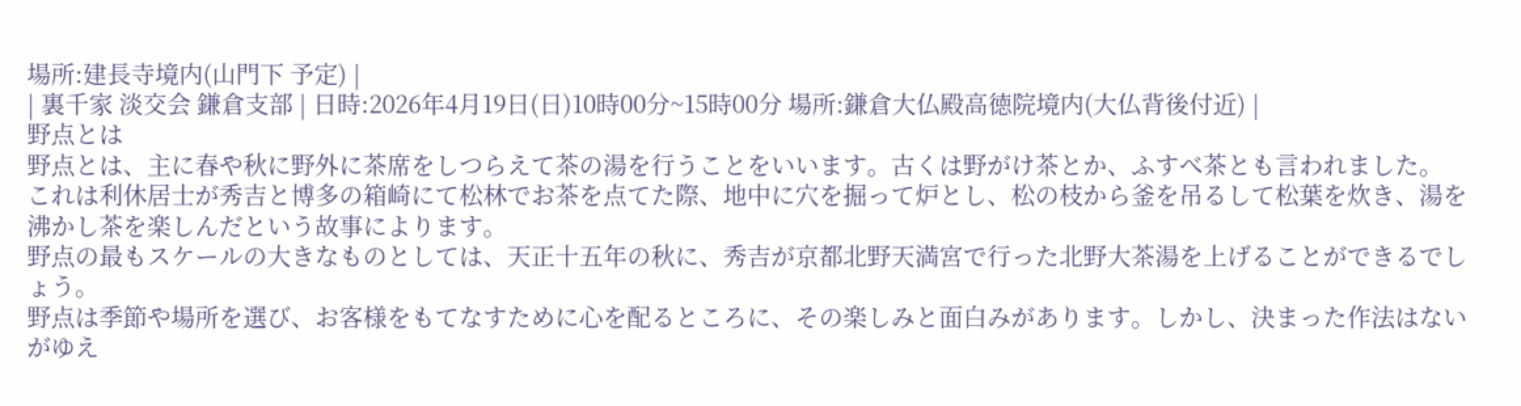場所:建長寺境内(山門下 予定) |
| 裏千家 淡交会 鎌倉支部 | 日時:2026年4月19日(日)10時00分~15時00分 場所:鎌倉大仏殿高徳院境内(大仏背後付近) |
野点とは
野点とは、主に春や秋に野外に茶席をしつらえて茶の湯を行うことをいいます。古くは野がけ茶とか、ふすべ茶とも言われました。
これは利休居士が秀吉と博多の箱崎にて松林でお茶を点てた際、地中に穴を掘って炉とし、松の枝から釜を吊るして松葉を炊き、湯を沸かし茶を楽しんだという故事によります。
野点の最もスケールの大きなものとしては、天正十五年の秋に、秀吉が京都北野天満宮で行った北野大茶湯を上げることができるでしょう。
野点は季節や場所を選び、お客様をもてなすために心を配るところに、その楽しみと面白みがあります。しかし、決まった作法はないがゆえ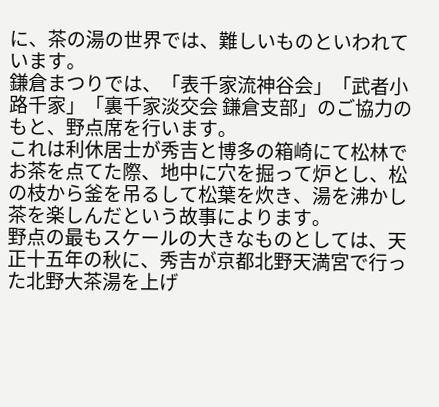に、茶の湯の世界では、難しいものといわれています。
鎌倉まつりでは、「表千家流神谷会」「武者小路千家」「裏千家淡交会 鎌倉支部」のご協力のもと、野点席を行います。
これは利休居士が秀吉と博多の箱崎にて松林でお茶を点てた際、地中に穴を掘って炉とし、松の枝から釜を吊るして松葉を炊き、湯を沸かし茶を楽しんだという故事によります。
野点の最もスケールの大きなものとしては、天正十五年の秋に、秀吉が京都北野天満宮で行った北野大茶湯を上げ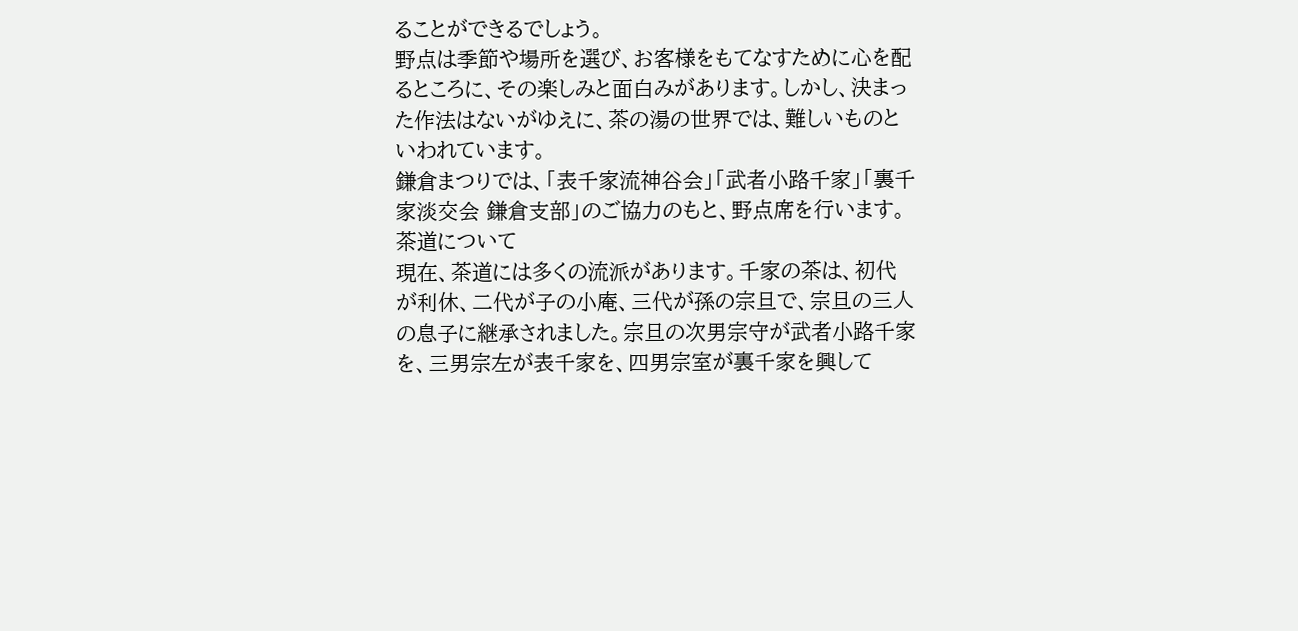ることができるでしょう。
野点は季節や場所を選び、お客様をもてなすために心を配るところに、その楽しみと面白みがあります。しかし、決まった作法はないがゆえに、茶の湯の世界では、難しいものといわれています。
鎌倉まつりでは、「表千家流神谷会」「武者小路千家」「裏千家淡交会 鎌倉支部」のご協力のもと、野点席を行います。
茶道について
現在、茶道には多くの流派があります。千家の茶は、初代が利休、二代が子の小庵、三代が孫の宗旦で、宗旦の三人の息子に継承されました。宗旦の次男宗守が武者小路千家を、三男宗左が表千家を、四男宗室が裏千家を興して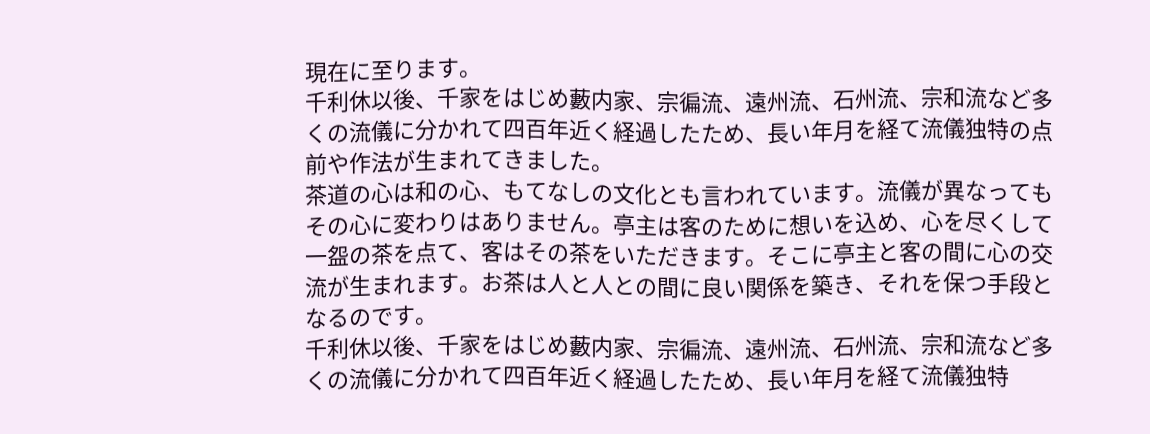現在に至ります。
千利休以後、千家をはじめ藪内家、宗徧流、遠州流、石州流、宗和流など多くの流儀に分かれて四百年近く経過したため、長い年月を経て流儀独特の点前や作法が生まれてきました。
茶道の心は和の心、もてなしの文化とも言われています。流儀が異なってもその心に変わりはありません。亭主は客のために想いを込め、心を尽くして一盌の茶を点て、客はその茶をいただきます。そこに亭主と客の間に心の交流が生まれます。お茶は人と人との間に良い関係を築き、それを保つ手段となるのです。
千利休以後、千家をはじめ藪内家、宗徧流、遠州流、石州流、宗和流など多くの流儀に分かれて四百年近く経過したため、長い年月を経て流儀独特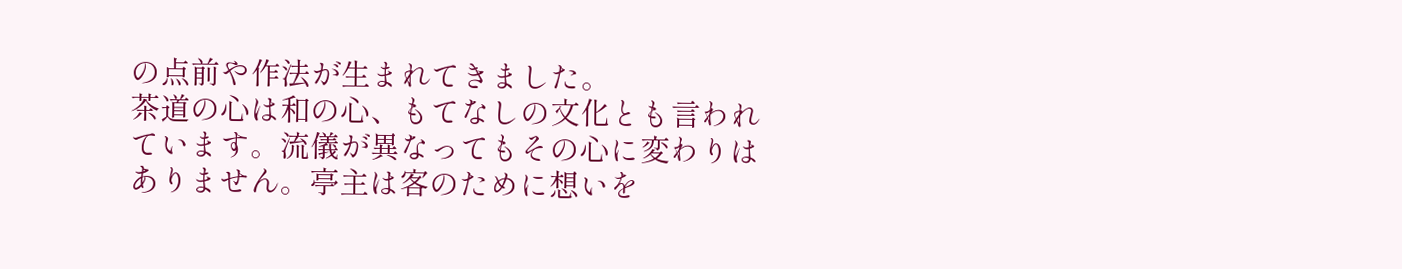の点前や作法が生まれてきました。
茶道の心は和の心、もてなしの文化とも言われています。流儀が異なってもその心に変わりはありません。亭主は客のために想いを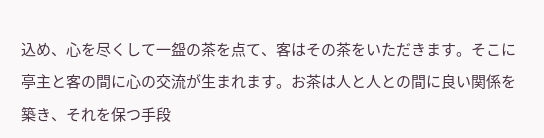込め、心を尽くして一盌の茶を点て、客はその茶をいただきます。そこに亭主と客の間に心の交流が生まれます。お茶は人と人との間に良い関係を築き、それを保つ手段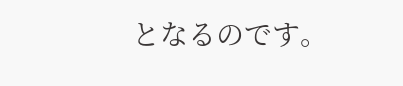となるのです。